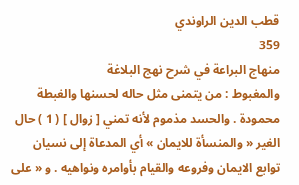قطب الدين الراوندي
359
منهاج البراعة في شرح نهج البلاغة
والمغبوط : من يتمنى مثل حاله لحسنها والغبطة محمودة . والحسد مذموم لأنه تمني [ زوال ] ( 1 ) حال الغير « والمنسأة للايمان » أي المدعاة إلى نسيان توابع الايمان وفروعه والقيام بأوامره ونواهيه . و « على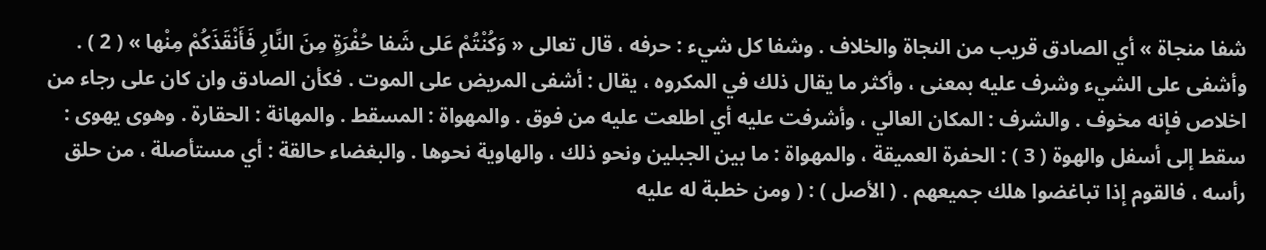شفا منجاة » أي الصادق قريب من النجاة والخلاف . وشفا كل شيء : حرفه ، قال تعالى « وَكُنْتُمْ عَلى شَفا حُفْرَةٍ مِنَ النَّارِ فَأَنْقَذَكُمْ مِنْها » ( 2 ) . وأشفى على الشيء وشرف عليه بمعنى ، وأكثر ما يقال ذلك في المكروه ، يقال : أشفى المريض على الموت . فكأن الصادق وان كان على رجاء من اخلاص فإنه مخوف . والشرف : المكان العالي ، وأشرفت عليه أي اطلعت عليه من فوق . والمهواة : المسقط . والمهانة : الحقارة . وهوى يهوى : سقط إلى أسفل والهوة ( 3 ) : الحفرة العميقة ، والمهواة : ما بين الجبلين ونحو ذلك ، والهاوية نحوها . والبغضاء حالقة : أي مستأصلة ، من حلق رأسه ، فالقوم إذا تباغضوا هلك جميعهم . ( الأصل ) : ( ومن خطبة له عليه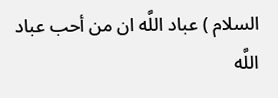السلام ) عباد اللَّه ان من أحب عباد اللَّه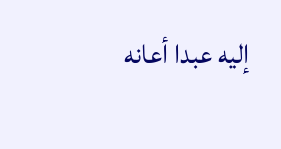إليه عبدا أعانه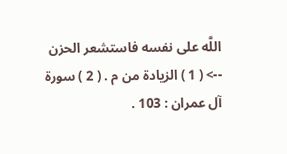اللَّه على نفسه فاستشعر الحزن
--> ( 1 ) الزيادة من م . ( 2 ) سورة آل عمران : 103 .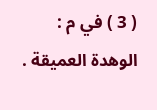( 3 ) في م : الوهدة العميقة .